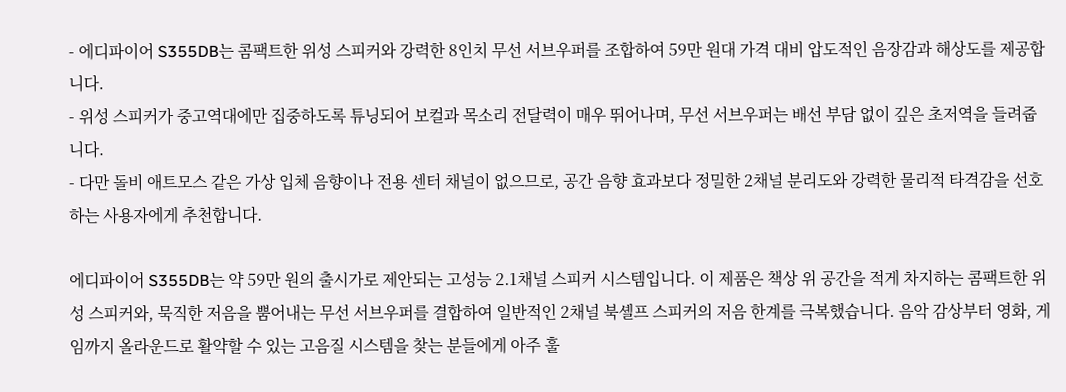- 에디파이어 S355DB는 콤팩트한 위성 스피커와 강력한 8인치 무선 서브우퍼를 조합하여 59만 원대 가격 대비 압도적인 음장감과 해상도를 제공합니다.
- 위성 스피커가 중고역대에만 집중하도록 튜닝되어 보컬과 목소리 전달력이 매우 뛰어나며, 무선 서브우퍼는 배선 부담 없이 깊은 초저역을 들려줍니다.
- 다만 돌비 애트모스 같은 가상 입체 음향이나 전용 센터 채널이 없으므로, 공간 음향 효과보다 정밀한 2채널 분리도와 강력한 물리적 타격감을 선호하는 사용자에게 추천합니다.

에디파이어 S355DB는 약 59만 원의 출시가로 제안되는 고성능 2.1채널 스피커 시스템입니다. 이 제품은 책상 위 공간을 적게 차지하는 콤팩트한 위성 스피커와, 묵직한 저음을 뿜어내는 무선 서브우퍼를 결합하여 일반적인 2채널 북셸프 스피커의 저음 한계를 극복했습니다. 음악 감상부터 영화, 게임까지 올라운드로 활약할 수 있는 고음질 시스템을 찾는 분들에게 아주 훌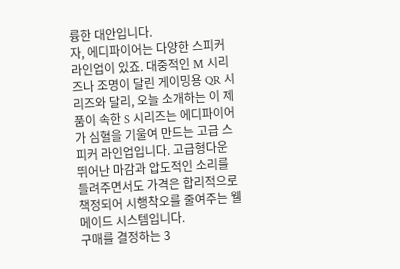륭한 대안입니다.
자, 에디파이어는 다양한 스피커 라인업이 있죠. 대중적인 M 시리즈나 조명이 달린 게이밍용 QR 시리즈와 달리, 오늘 소개하는 이 제품이 속한 S 시리즈는 에디파이어가 심혈을 기울여 만드는 고급 스피커 라인업입니다. 고급형다운 뛰어난 마감과 압도적인 소리를 들려주면서도 가격은 합리적으로 책정되어 시행착오를 줄여주는 웰메이드 시스템입니다.
구매를 결정하는 3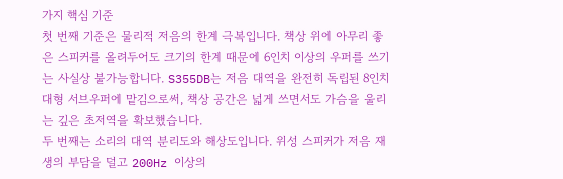가지 핵심 기준
첫 번째 기준은 물리적 저음의 한계 극복입니다. 책상 위에 아무리 좋은 스피커를 올려두어도 크기의 한계 때문에 6인치 이상의 우퍼를 쓰기는 사실상 불가능합니다. S355DB는 저음 대역을 완전히 독립된 8인치 대형 서브우퍼에 맡김으로써, 책상 공간은 넓게 쓰면서도 가슴을 울리는 깊은 초저역을 확보했습니다.
두 번째는 소리의 대역 분리도와 해상도입니다. 위성 스피커가 저음 재생의 부담을 덜고 200Hz 이상의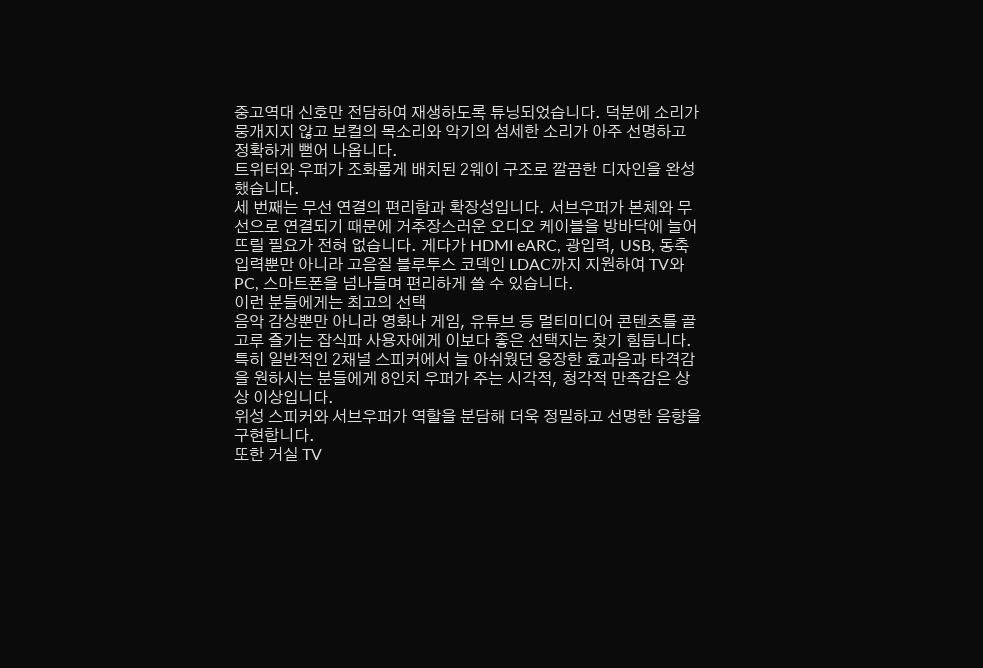중고역대 신호만 전담하여 재생하도록 튜닝되었습니다. 덕분에 소리가 뭉개지지 않고 보컬의 목소리와 악기의 섬세한 소리가 아주 선명하고 정확하게 뻗어 나옵니다.
트위터와 우퍼가 조화롭게 배치된 2웨이 구조로 깔끔한 디자인을 완성했습니다.
세 번째는 무선 연결의 편리함과 확장성입니다. 서브우퍼가 본체와 무선으로 연결되기 때문에 거추장스러운 오디오 케이블을 방바닥에 늘어뜨릴 필요가 전혀 없습니다. 게다가 HDMI eARC, 광입력, USB, 동축 입력뿐만 아니라 고음질 블루투스 코덱인 LDAC까지 지원하여 TV와 PC, 스마트폰을 넘나들며 편리하게 쓸 수 있습니다.
이런 분들에게는 최고의 선택
음악 감상뿐만 아니라 영화나 게임, 유튜브 등 멀티미디어 콘텐츠를 골고루 즐기는 잡식파 사용자에게 이보다 좋은 선택지는 찾기 힘듭니다. 특히 일반적인 2채널 스피커에서 늘 아쉬웠던 웅장한 효과음과 타격감을 원하시는 분들에게 8인치 우퍼가 주는 시각적, 청각적 만족감은 상상 이상입니다.
위성 스피커와 서브우퍼가 역할을 분담해 더욱 정밀하고 선명한 음향을 구현합니다.
또한 거실 TV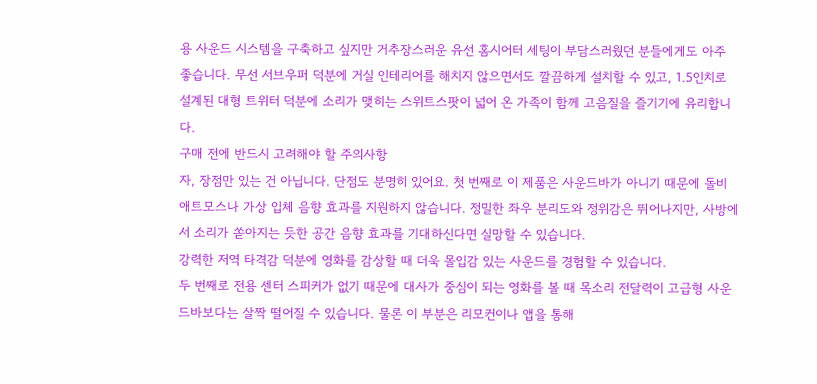용 사운드 시스템을 구축하고 싶지만 거추장스러운 유선 홈시어터 세팅이 부담스러웠던 분들에게도 아주 좋습니다. 무선 서브우퍼 덕분에 거실 인테리어를 해치지 않으면서도 깔끔하게 설치할 수 있고, 1.5인치로 설계된 대형 트위터 덕분에 소리가 맺히는 스위트스팟이 넓어 온 가족이 함께 고음질을 즐기기에 유리합니다.
구매 전에 반드시 고려해야 할 주의사항
자, 장점만 있는 건 아닙니다. 단점도 분명히 있어요. 첫 번째로 이 제품은 사운드바가 아니기 때문에 돌비 애트모스나 가상 입체 음향 효과를 지원하지 않습니다. 정밀한 좌우 분리도와 정위감은 뛰어나지만, 사방에서 소리가 쏟아지는 듯한 공간 음향 효과를 기대하신다면 실망할 수 있습니다.
강력한 저역 타격감 덕분에 영화를 감상할 때 더욱 몰입감 있는 사운드를 경험할 수 있습니다.
두 번째로 전용 센터 스피커가 없기 때문에 대사가 중심이 되는 영화를 볼 때 목소리 전달력이 고급형 사운드바보다는 살짝 떨어질 수 있습니다. 물론 이 부분은 리모컨이나 앱을 통해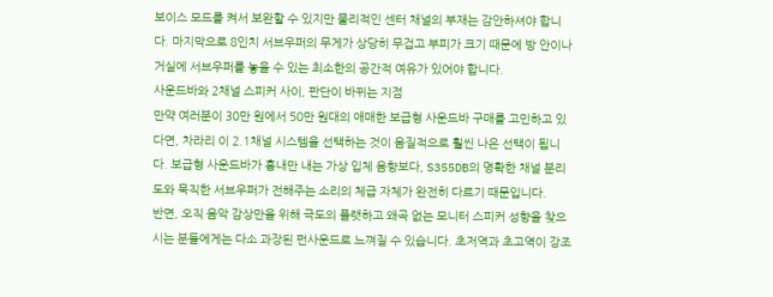보이스 모드를 켜서 보완할 수 있지만 물리적인 센터 채널의 부재는 감안하셔야 합니다. 마지막으로 8인치 서브우퍼의 무게가 상당히 무겁고 부피가 크기 때문에 방 안이나 거실에 서브우퍼를 놓을 수 있는 최소한의 공간적 여유가 있어야 합니다.
사운드바와 2채널 스피커 사이, 판단이 바뀌는 지점
만약 여러분이 30만 원에서 50만 원대의 애매한 보급형 사운드바 구매를 고민하고 있다면, 차라리 이 2.1채널 시스템을 선택하는 것이 음질적으로 훨씬 나은 선택이 됩니다. 보급형 사운드바가 흉내만 내는 가상 입체 음향보다, S355DB의 명확한 채널 분리도와 묵직한 서브우퍼가 전해주는 소리의 체급 자체가 완전히 다르기 때문입니다.
반면, 오직 음악 감상만을 위해 극도의 플랫하고 왜곡 없는 모니터 스피커 성향을 찾으시는 분들에게는 다소 과장된 펀사운드로 느껴질 수 있습니다. 초저역과 초고역이 강조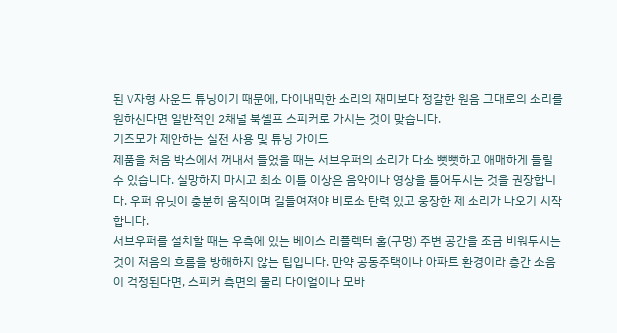된 V자형 사운드 튜닝이기 때문에, 다이내믹한 소리의 재미보다 정갈한 원음 그대로의 소리를 원하신다면 일반적인 2채널 북셸프 스피커로 가시는 것이 맞습니다.
기즈모가 제안하는 실전 사용 및 튜닝 가이드
제품을 처음 박스에서 꺼내서 들었을 때는 서브우퍼의 소리가 다소 뻣뻣하고 애매하게 들릴 수 있습니다. 실망하지 마시고 최소 이틀 이상은 음악이나 영상을 틀어두시는 것을 권장합니다. 우퍼 유닛이 충분히 움직이며 길들여져야 비로소 탄력 있고 웅장한 제 소리가 나오기 시작합니다.
서브우퍼를 설치할 때는 우측에 있는 베이스 리플렉터 홀(구멍) 주변 공간을 조금 비워두시는 것이 저음의 흐름을 방해하지 않는 팁입니다. 만약 공동주택이나 아파트 환경이라 층간 소음이 걱정된다면, 스피커 측면의 물리 다이얼이나 모바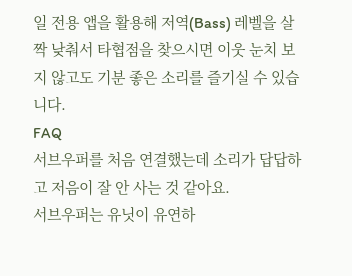일 전용 앱을 활용해 저역(Bass) 레벨을 살짝 낮춰서 타협점을 찾으시면 이웃 눈치 보지 않고도 기분 좋은 소리를 즐기실 수 있습니다.
FAQ
서브우퍼를 처음 연결했는데 소리가 답답하고 저음이 잘 안 사는 것 같아요.
서브우퍼는 유닛이 유연하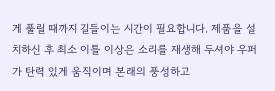게 풀릴 때까지 길들이는 시간이 필요합니다. 제품을 설치하신 후 최소 이틀 이상은 소리를 재생해 두셔야 우퍼가 탄력 있게 움직이며 본래의 풍성하고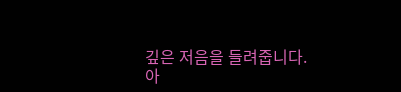깊은 저음을 들려줍니다.
아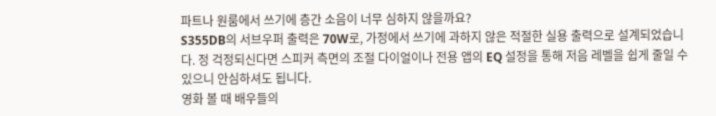파트나 원룸에서 쓰기에 층간 소음이 너무 심하지 않을까요?
S355DB의 서브우퍼 출력은 70W로, 가정에서 쓰기에 과하지 않은 적절한 실용 출력으로 설계되었습니다. 정 걱정되신다면 스피커 측면의 조절 다이얼이나 전용 앱의 EQ 설정을 통해 저음 레벨을 쉽게 줄일 수 있으니 안심하셔도 됩니다.
영화 볼 때 배우들의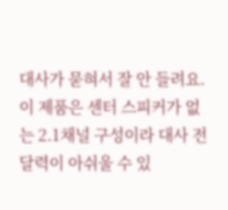대사가 묻혀서 잘 안 들려요.
이 제품은 센터 스피커가 없는 2.1채널 구성이라 대사 전달력이 아쉬울 수 있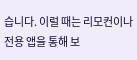습니다. 이럴 때는 리모컨이나 전용 앱을 통해 보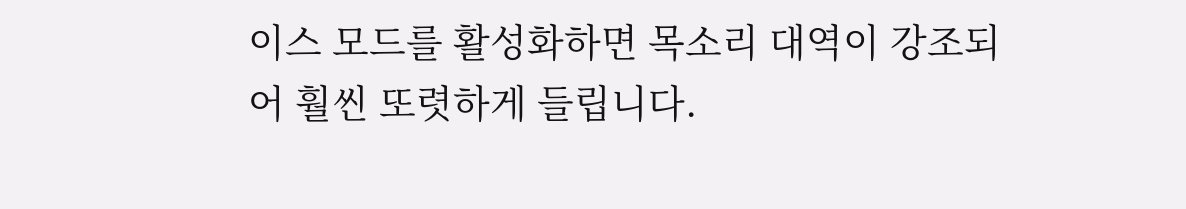이스 모드를 활성화하면 목소리 대역이 강조되어 훨씬 또렷하게 들립니다.